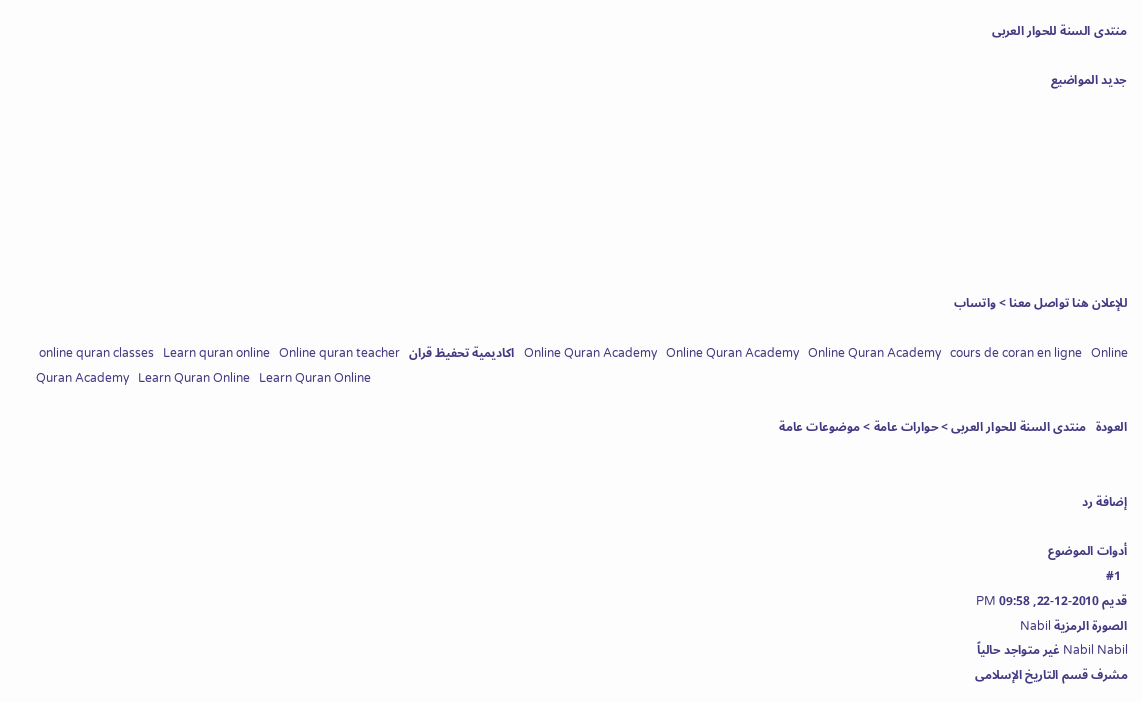منتدى السنة للحوار العربى

جديد المواضيع








للإعلان هنا تواصل معنا > واتساب

 online quran classes   Learn quran online   Online quran teacher   اكاديمية تحفيظ قران   Online Quran Academy   Online Quran Academy   Online Quran Academy   cours de coran en ligne   Online Quran Academy   Learn Quran Online   Learn Quran Online

العودة   منتدى السنة للحوار العربى > حوارات عامة > موضوعات عامة


إضافة رد

أدوات الموضوع
  #1
قديم 2010-12-22, 09:58 PM
الصورة الرمزية Nabil
Nabil Nabil غير متواجد حالياً
مشرف قسم التاريخ الإسلامى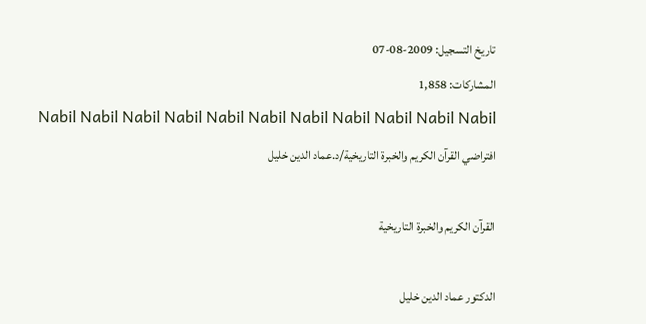تاريخ التسجيل: 2009-08-07
المشاركات: 1,858
Nabil Nabil Nabil Nabil Nabil Nabil Nabil Nabil Nabil Nabil Nabil
افتراضي القرآن الكريم والخبرة التاريخية/د.عماد الدين خليل

القرآن الكريم والخبرة التاريخية

الدكتور عماد الدين خليل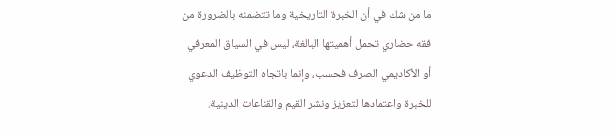ما من شك في أن الخبرة التاريخية وما تتضمنه بالضرورة من فقه حضاري تحمل أهميتها البالغة، ليس في السياق المعرفي أو الأكاديمي الصرف فحسب، وإنما باتجاه التوظيف الدعوي للخبرة واعتمادها لتعزيز ونشر القيم والقناعات الدينية.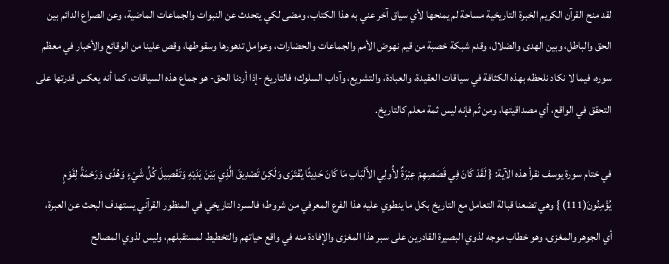لقد منح القرآن الكريم الخبرة التاريخية مساحة لم يمنحها لأي سياق آخر عني به هذا الكتاب، ومضى لكي يتحدث عن النبوات والجماعات الماضية، وعن الصراع الدائم بين الحق والباطل، وبين الهدى والضلال، وقدم شبكة خصبة من قيم نهوض الأمم والجماعات والحضارات، وعوامل تدهورها وسقوطها، وقص علينا من الوقائع والأخبار في معظم سوره، فيما لا نكاد نلحظه بهذه الكثافة في سياقات العقيدة، والعبادة، والتشريع، وآداب السلوك؛ فالتاريخ -إذا أردنا الحق- هو جماع هذه السياقات، كما أنه يعكس قدرتها على التحقق في الواقع، أي مصداقيتها، ومن ثَم فإنه ليس ثمة معلم كالتاريخ.

في ختام سورة يوسف نقرأ هذه الآية: { لَقَدْ كَانَ فِي قَصَصِهِمْ عِبْرَةٌ لأُولِي الأَلْبَابِ مَا كَانَ حَدِيثًا يُفْتَرَى وَلَكِنْ تَصْدِيقَ الَّذِي بَيْنَ يَدَيْهِ وَتَفْصِيلَ كُلِّ شَيْءٍ وَهُدًى وَرَحْمَةً لِقَوْمٍ يُؤْمِنُونَ(111) } وهي تضعنا قبالة التعامل مع التاريخ بكل ما ينطوي عليه هذا الفرع المعرفي من شروط؛ فالسرد التاريخي في المنظور القرآني يستهدف البحث عن العبرة، أي الجوهر والمغزى، وهو خطاب موجه لذوي البصيرة القادرين على سبر هذا المغزى والإفادة منه في واقع حياتهم والتخطيط لمستقبلهم، وليس لذوي المصالح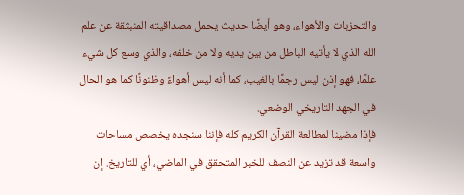والتحزبات والأهواء، وهو أيضًا حديث يحمل مصداقيته المنبثقة عن علم الله الذي لا يأتيه الباطل من بين يديه ولا من خلفه، والذي وسع كل شيء علمًا، فهو إذن ليس رجمًا بالغيب، كما أنه ليس أهواءً وظنونًا كما هو الحال في الجهد التاريخي الوضعي.
فإذا مضينا لمطالعة القرآن الكريم كله فإننا سنجده يخصص مساحات واسعة قد تزيد عن النصف للخبر المتحقق في الماضي، أي للتاريخ. إن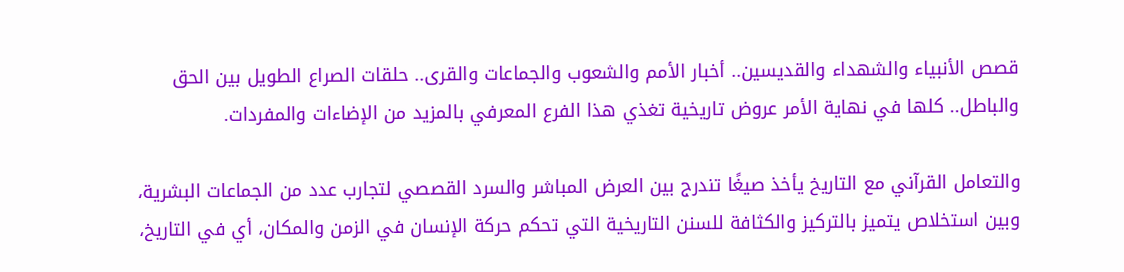قصص الأنبياء والشهداء والقديسين.. أخبار الأمم والشعوب والجماعات والقرى.. حلقات الصراع الطويل بين الحق والباطل.. كلها في نهاية الأمر عروض تاريخية تغذي هذا الفرع المعرفي بالمزيد من الإضاءات والمفردات.

والتعامل القرآني مع التاريخ يأخذ صيغًا تندرج بين العرض المباشر والسرد القصصي لتجارب عدد من الجماعات البشرية، وبين استخلاص يتميز بالتركيز والكثافة للسنن التاريخية التي تحكم حركة الإنسان في الزمن والمكان، أي في التاريخ،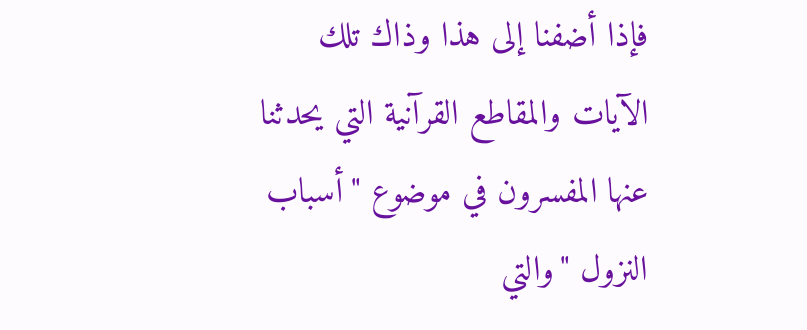فإذا أضفنا إلى هذا وذاك تلك الآيات والمقاطع القرآنية التي يحدثنا عنها المفسرون في موضوع "أسباب النزول "والتي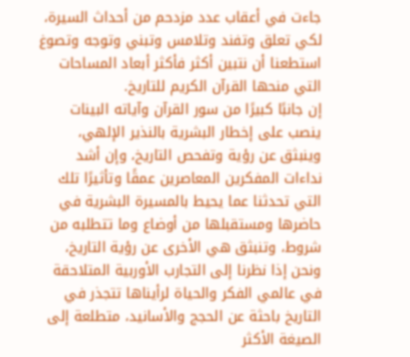جاءت في أعقاب عدد مزدحم من أحداث السيرة، لكي تعلق وتفند وتلامس وتبني وتوجه وتصوغ استطعنا أن نتبين أكثر فأكثر أبعاد المساحات التي منحها القرآن الكريم للتاريخ.
إن جانبًا كبيرًا من سور القرآن وآياته البينات ينصب على إخطار البشرية بالنذير الإلهي، وينبثق عن رؤية وتفحص التاريخ، وإن أشد نداءات المفكرين المعاصرين عمقًا وتأثيرًا تلك التي تحدثنا عما يحيط بالمسيرة البشرية في حاضرها ومستقبلها من أوضاع وما تتطلبه من شروط، وتنبثق هي الأخرى عن رؤية التاريخ، ونحن إذا نظرنا إلى التجارب الأوربية المتلاحقة في عالمي الفكر والحياة لرأيناها تتجذر في التاريخ باحثة عن الحجج والأسانيد، متطلعة إلى الصيغة الأكثر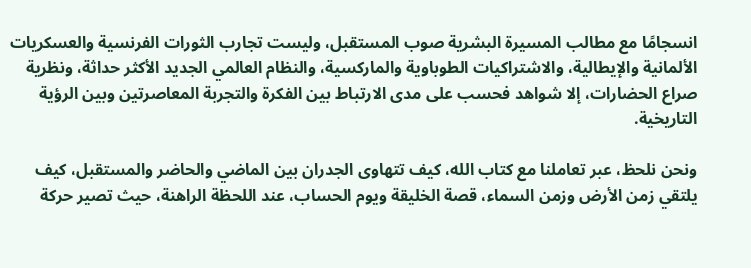انسجامًا مع مطالب المسيرة البشرية صوب المستقبل، وليست تجارب الثورات الفرنسية والعسكريات الألمانية والإيطالية، والاشتراكيات الطوباوية والماركسية، والنظام العالمي الجديد الأكثر حداثة، ونظرية صراع الحضارات، إلا شواهد فحسب على مدى الارتباط بين الفكرة والتجربة المعاصرتين وبين الرؤية التاريخية.

ونحن نلحظ، عبر تعاملنا مع كتاب الله، كيف تتهاوى الجدران بين الماضي والحاضر والمستقبل، كيف يلتقي زمن الأرض وزمن السماء، قصة الخليقة ويوم الحساب، عند اللحظة الراهنة، حيث تصير حركة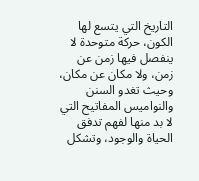التاريخ التي يتسع لها الكون، حركة متوحدة لا ينفصل فيها زمن عن زمن، ولا مكان عن مكان، وحيث تغدو السنن والنواميس المفاتيح التي لا بد منها لفهم تدفق الحياة والوجود، وتشكل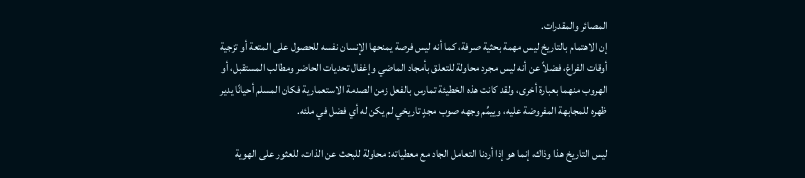المصائر والمقدرات.
إن الاهتمام بالتاريخ ليس مهمة بحثية صرفة، كما أنه ليس فرصة يمنحها الإنسان نفسه للحصول على المتعة أو تزجية أوقات الفراغ، فضلاً عن أنه ليس مجرد محاولة للتعلق بأمجاد الماضي وإغفال تحديات الحاضر ومطالب المستقبل، أو الهروب منهما بعبارة أخرى، ولقد كانت هذه الخطيئة تمارس بالفعل زمن الصدمة الاستعمارية فكان المسلم أحيانًا يدير ظهره للمجابهة المفروضة عليه، وييمِّم وجهه صوب مجدٍ تاريخي لم يكن له أي فضل في ملئه.

ليس التاريخ هذا وذاك، إنما هو إذا أردنا التعامل الجاد مع معطياته: محاولة للبحث عن الذات، للعثور على الهوية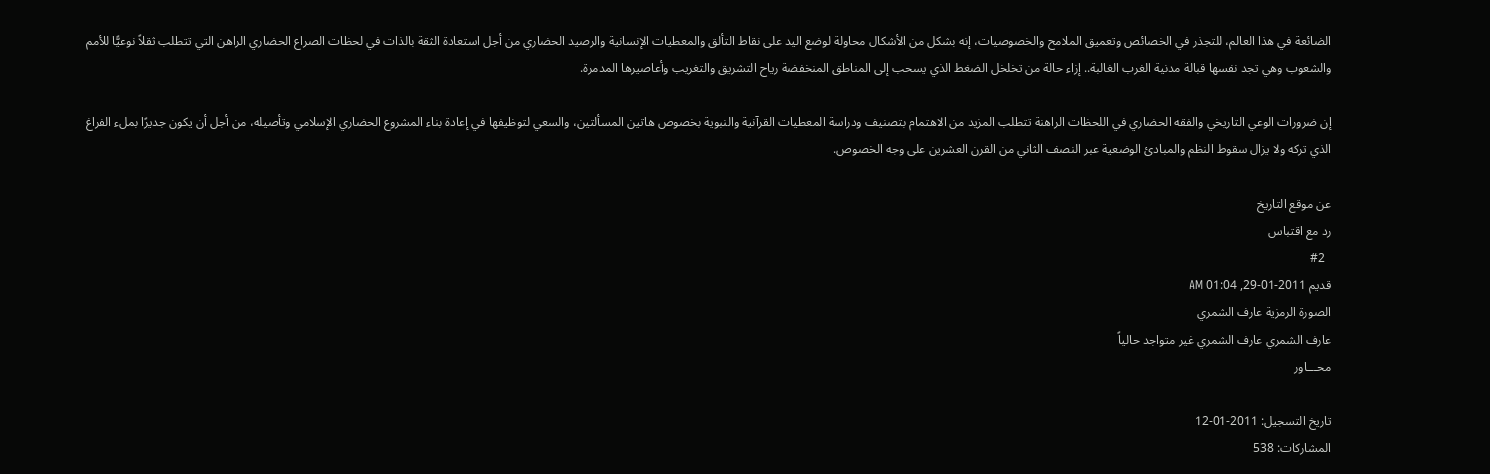الضائعة في هذا العالم، للتجذر في الخصائص وتعميق الملامح والخصوصيات، إنه بشكل من الأشكال محاولة لوضع اليد على نقاط التألق والمعطيات الإنسانية والرصيد الحضاري من أجل استعادة الثقة بالذات في لحظات الصراع الحضاري الراهن التي تتطلب ثقلاً نوعيًّا للأمم والشعوب وهي تجد نفسها قبالة مدنية الغرب الغالبة.. إزاء حالة من تخلخل الضغط الذي يسحب إلى المناطق المنخفضة رياح التشريق والتغريب وأعاصيرها المدمرة.

إن ضرورات الوعي التاريخي والفقه الحضاري في اللحظات الراهنة تتطلب المزيد من الاهتمام بتصنيف ودراسة المعطيات القرآنية والنبوية بخصوص هاتين المسألتين، والسعي لتوظيفها في إعادة بناء المشروع الحضاري الإسلامي وتأصيله، من أجل أن يكون جديرًا بملء الفراغ الذي تركه ولا يزال سقوط النظم والمبادئ الوضعية عبر النصف الثاني من القرن العشرين على وجه الخصوص.

عن موقع التاريخ
رد مع اقتباس
  #2
قديم 2011-01-29, 01:04 AM
الصورة الرمزية عارف الشمري
عارف الشمري عارف الشمري غير متواجد حالياً
محـــاور

تاريخ التسجيل: 2011-01-12
المشاركات: 538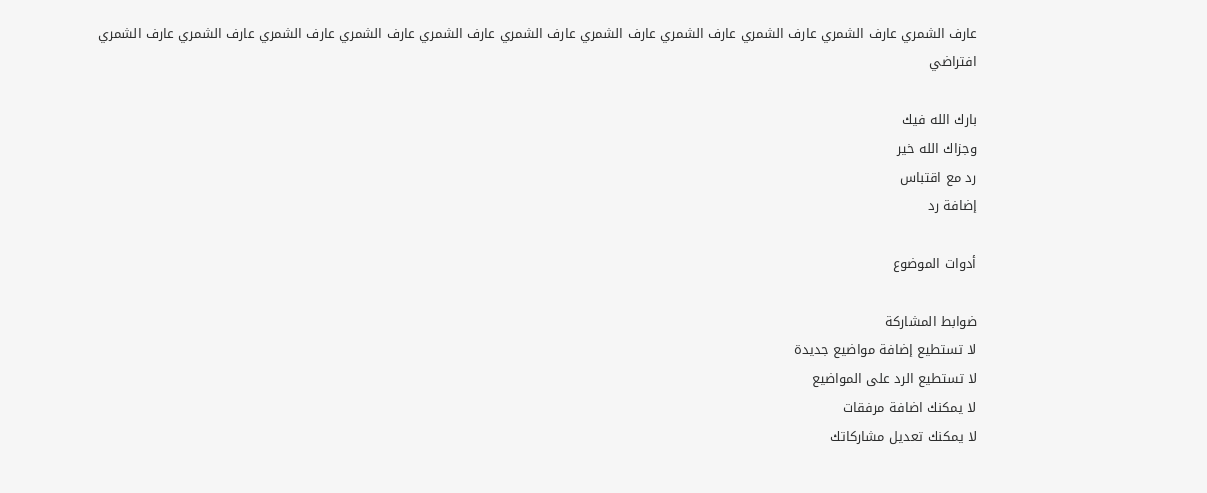عارف الشمري عارف الشمري عارف الشمري عارف الشمري عارف الشمري عارف الشمري عارف الشمري عارف الشمري عارف الشمري عارف الشمري عارف الشمري
افتراضي

بارك الله فيك
وجزاك الله خير
رد مع اقتباس
إضافة رد

أدوات الموضوع

ضوابط المشاركة
لا تستطيع إضافة مواضيع جديدة
لا تستطيع الرد على المواضيع
لا يمكنك اضافة مرفقات
لا يمكنك تعديل مشاركاتك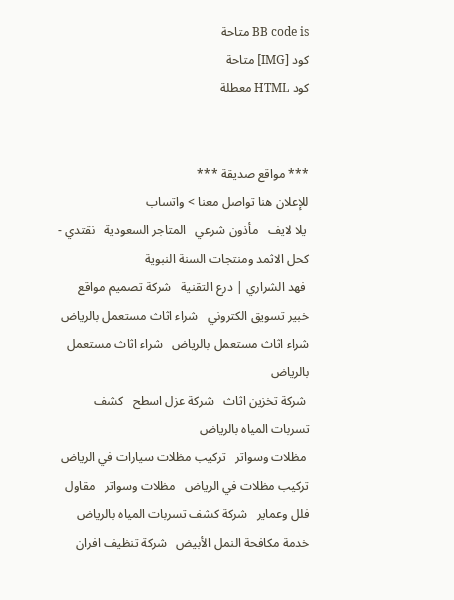BB code is متاحة
كود [IMG] متاحة
كود HTML معطلة


*** مواقع صديقة ***
للإعلان هنا تواصل معنا > واتساب
 يلا لايف   مأذون شرعي   المتاجر السعودية   نقتدي - كحل الاثمد ومنتجات السنة النبوية
 فهد الشراري | درع التقنية   شركة تصميم مواقع   خبير تسويق الكتروني   شراء اثاث مستعمل بالرياض   شراء اثاث مستعمل بالرياض   شراء اثاث مستعمل بالرياض
 شركة تخزين اثاث   شركة عزل اسطح   كشف تسربات المياه بالرياض
 مظلات وسواتر   تركيب مظلات سيارات في الرياض   تركيب مظلات في الرياض   مظلات وسواتر   مقاول فلل وعماير   شركة كشف تسربات المياه بالرياض   خدمة مكافحة النمل الأبيض   شركة تنظيف افران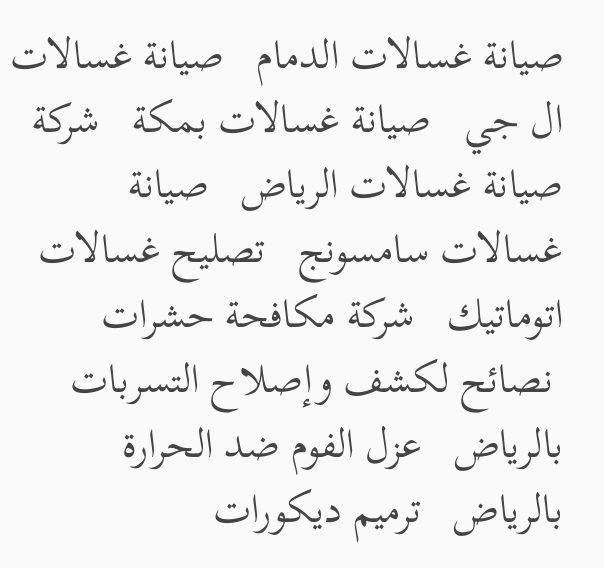صيانة غسالات الدمام   صيانة غسالات ال جي   صيانة غسالات بمكة   شركة صيانة غسالات الرياض   صيانة غسالات سامسونج   تصليح غسالات اتوماتيك   شركة مكافحة حشرات
 نصائح لكشف وإصلاح التسربات بالرياض   عزل الفوم ضد الحرارة بالرياض   ترميم ديكورات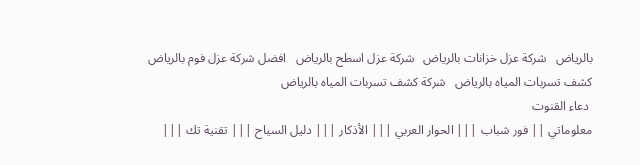بالرياض   شركة عزل خزانات بالرياض   شركة عزل اسطح بالرياض   افضل شركة عزل فوم بالرياض   كشف تسربات المياه بالرياض   شركة كشف تسربات المياه بالرياض
 دعاء القنوت
معلوماتي || فور شباب ||| الحوار العربي ||| الأذكار ||| دليل السياح ||| تقنية تك |||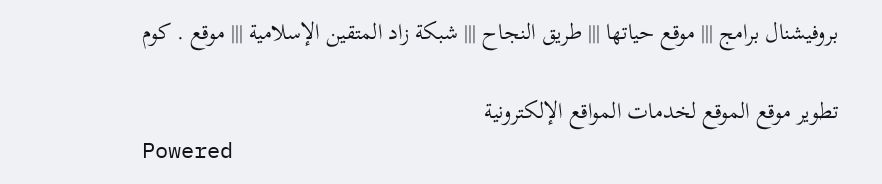بروفيشنال برامج ||| موقع حياتها ||| طريق النجاح ||| شبكة زاد المتقين الإسلامية ||| موقع . كوم

تطوير موقع الموقع لخدمات المواقع الإلكترونية
Powered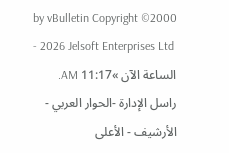by vBulletin Copyright ©2000 - 2026 Jelsoft Enterprises Ltd
الساعة الآن »11:17 AM.
راسل الإدارة -الحوار العربي - الأرشيف - الأعلى